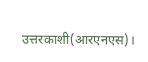उत्तरकाशी(आरएनएस)।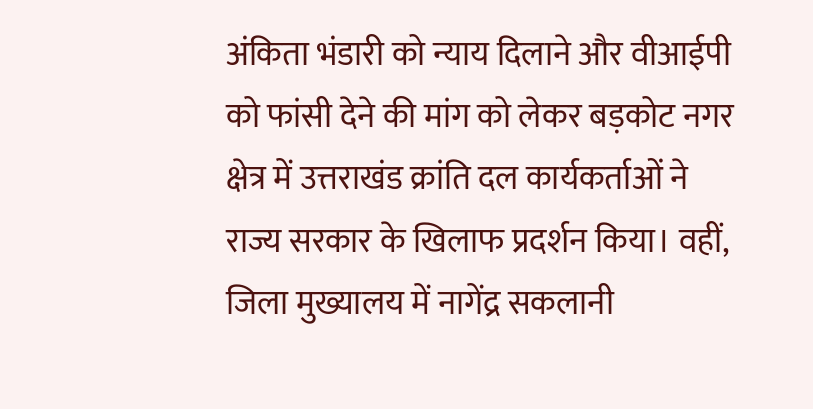अंकिता भंडारी को न्याय दिलाने और वीआईपी को फांसी देने की मांग को लेकर बड़कोट नगर क्षेत्र में उत्तराखंड क्रांति दल कार्यकर्ताओं ने राज्य सरकार के खिलाफ प्रदर्शन किया। वहीं, जिला मुख्यालय में नागेंद्र सकलानी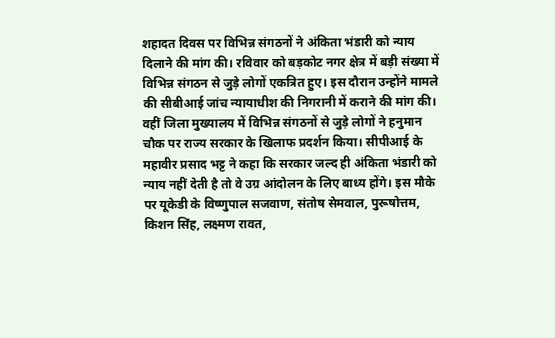शहादत दिवस पर विभिन्न संगठनों ने अंकिता भंडारी को न्याय दिलाने की मांग की। रविवार को बड़कोट नगर क्षेत्र में बड़ी संख्या में विभिन्न संगठन से जुड़े लोगों एकत्रित हुए। इस दौरान उन्होंने मामले की सीबीआई जांच न्यायाधीश की निगरानी में कराने की मांग की। वहीं जिला मुख्यालय में विभिन्न संगठनों से जुड़े लोगों ने हनुमान चौक पर राज्य सरकार के खिलाफ प्रदर्शन किया। सीपीआई के महावीर प्रसाद भट्ट ने कहा कि सरकार जल्द ही अंकिता भंडारी को न्याय नहीं देती है तो वे उग्र आंदोलन के लिए बाध्य होंगे। इस मौके पर यूकेडी के विष्णुपाल सजवाण, संतोष सेमवाल, पुरूषोत्तम, किशन सिंह, लक्ष्मण रावत,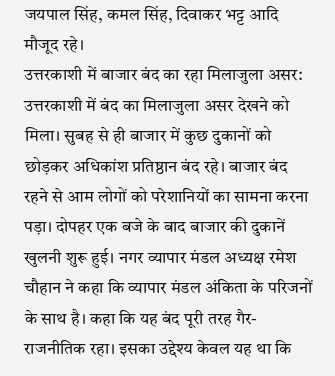जयपाल सिंह, कमल सिंह, दिवाकर भट्ट आदि मौजूद रहे।
उत्तरकाशी में बाजार बंद का रहा मिलाजुला असर: उत्तरकाशी में बंद का मिलाजुला असर देखने को मिला। सुबह से ही बाजार में कुछ दुकानों को छोड़कर अधिकांश प्रतिष्ठान बंद रहे। बाजार बंद रहने से आम लोगों को परेशानियों का सामना करना पड़ा। दोपहर एक बजे के बाद बाजार की दुकानें खुलनी शुरू हुई। नगर व्यापार मंडल अध्यक्ष रमेश चौहान ने कहा कि व्यापार मंडल अंकिता के परिजनों के साथ है। कहा कि यह बंद पूरी तरह गैर-राजनीतिक रहा। इसका उद्देश्य केवल यह था कि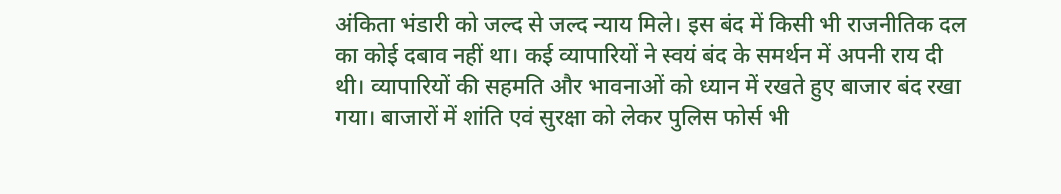अंकिता भंडारी को जल्द से जल्द न्याय मिले। इस बंद में किसी भी राजनीतिक दल का कोई दबाव नहीं था। कई व्यापारियों ने स्वयं बंद के समर्थन में अपनी राय दी थी। व्यापारियों की सहमति और भावनाओं को ध्यान में रखते हुए बाजार बंद रखा गया। बाजारों में शांति एवं सुरक्षा को लेकर पुलिस फोर्स भी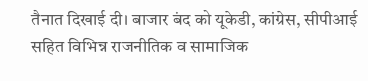तैनात दिखाई दी। बाजार बंद को यूकेडी, कांग्रेस, सीपीआई सहित विभिन्न राजनीतिक व सामाजिक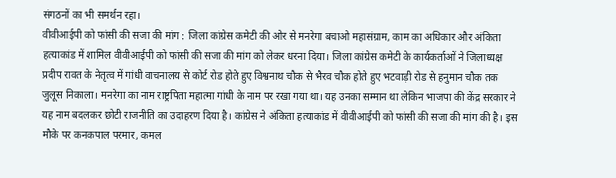संगठनों का भी समर्थन रहा।
वीवीआईपी को फांसी की सजा की मांग : जिला कांग्रेस कमेटी की ओर से मनरेगा बचाओ महासंग्राम, काम का अधिकार और अंकिता हत्याकांड में शामिल वीवीआईपी को फांसी की सजा की मांग को लेकर धरना दिया। जिला कांग्रेस कमेटी के कार्यकर्ताओं ने जिलाध्यक्ष प्रदीप रावत के नेतृत्व में गांधी वाचनालय से कोर्ट रोड होते हुए विश्वनाथ चौक से भैरव चौक होते हुए भटवाड़ी रोड से हनुमान चौक तक जुलूस निकाला। मनरेगा का नाम राष्ट्रपिता महात्मा गांधी के नाम पर रखा गया था। यह उनका सम्मान था लेकिन भाजपा की केंद्र सरकार ने यह नाम बदलकर छोटी राजनीति का उदाहरण दिया है। कांग्रेस ने अंकिता हत्याकांड में वीवीआईपी को फांसी की सजा की मांग की है। इस मौके पर कनकपाल परमार, कमल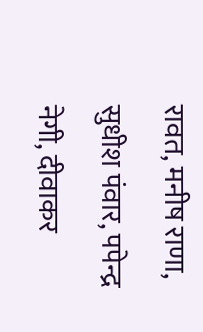रावत, मनीष राणा, सुधीश पंवार, पपेन्द्र नेगी, दीवाकर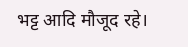भट्ट आदि मौजूद रहे।